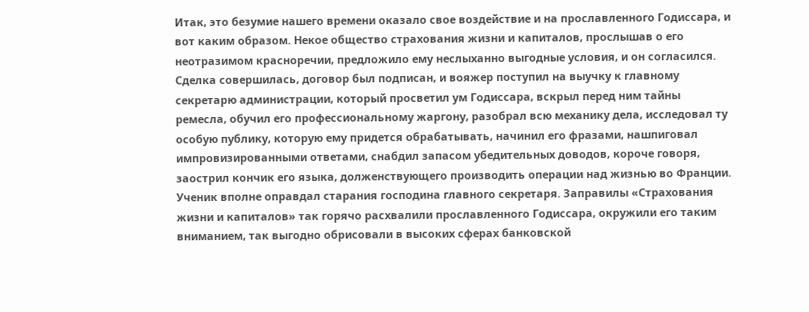Итак, это безумие нашего времени оказало свое воздействие и на прославленного Годиссара, и вот каким образом. Некое общество страхования жизни и капиталов, прослышав о его неотразимом красноречии, предложило ему неслыханно выгодные условия, и он согласился. Сделка совершилась, договор был подписан, и вояжер поступил на выучку к главному секретарю администрации, который просветил ум Годиссара, вскрыл перед ним тайны ремесла, обучил его профессиональному жаргону, разобрал всю механику дела, исследовал ту особую публику, которую ему придется обрабатывать, начинил его фразами, нашпиговал импровизированными ответами, снабдил запасом убедительных доводов, короче говоря, заострил кончик его языка, долженствующего производить операции над жизнью во Франции. Ученик вполне оправдал старания господина главного секретаря. Заправилы «Страхования жизни и капиталов» так горячо расхвалили прославленного Годиссара, окружили его таким вниманием, так выгодно обрисовали в высоких сферах банковской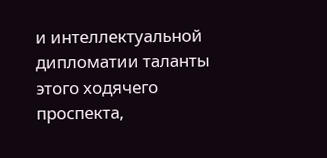и интеллектуальной дипломатии таланты этого ходячего проспекта,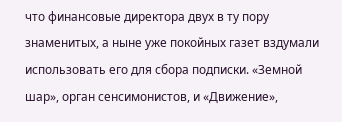что финансовые директора двух в ту пору знаменитых, а ныне уже покойных газет вздумали использовать его для сбора подписки. «Земной шар», орган сенсимонистов, и «Движение»,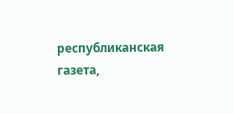республиканская газета,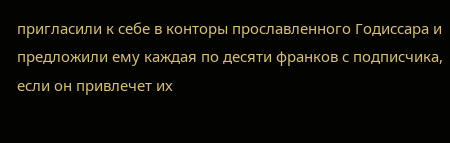пригласили к себе в конторы прославленного Годиссара и предложили ему каждая по десяти франков с подписчика, если он привлечет их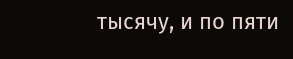тысячу, и по пяти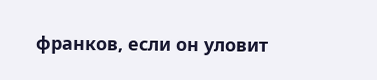франков, если он уловит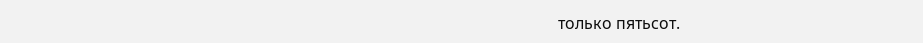только пятьсот.